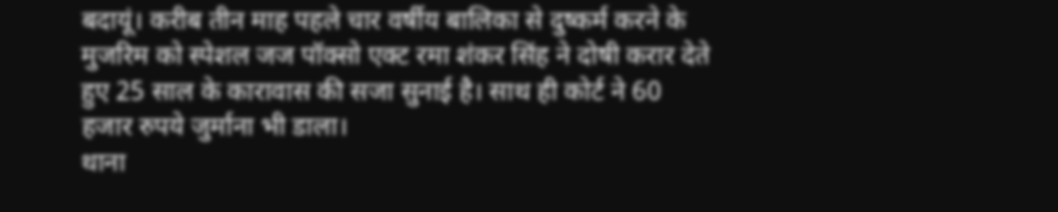बदायूं। करीब तीन माह पहले चार वर्षीय बालिका से दुष्कर्म करने के मुजरिम को स्पेशल जज पॉक्सो एक्ट रमा शंकर सिंह ने दोषी करार देते हुए 25 साल के कारावास की सजा सुनाई है। साथ ही कोर्ट ने 60 हजार रुपये जुर्माना भी डाला।
थाना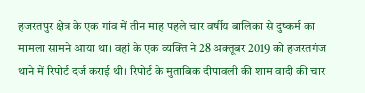हजरतपुर क्षेत्र के एक गांव में तीन माह पहले चार वर्षीय बालिका से दुष्कर्म का मामला सामने आया था। वहां के एक व्यक्ति ने 28 अक्तूबर 2019 को हजरतगंज थाने में रिपोर्ट दर्ज कराई थी। रिपोर्ट के मुताबिक दीपावली की शाम वादी की चार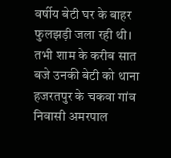वर्षीय बेटी घर के बाहर फुलझड़ी जला रही थी। तभी शाम के करीब सात बजे उनकी बेटी को थाना हजरतपुर के चकवा गांव निवासी अमरपाल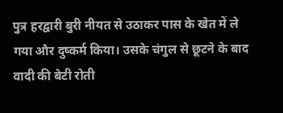पुत्र हरद्वारी बुरी नीयत से उठाकर पास के खेत में ले गया और दुष्कर्म किया। उसके चंगुल से छूटने के बाद वादी की बेटी रोती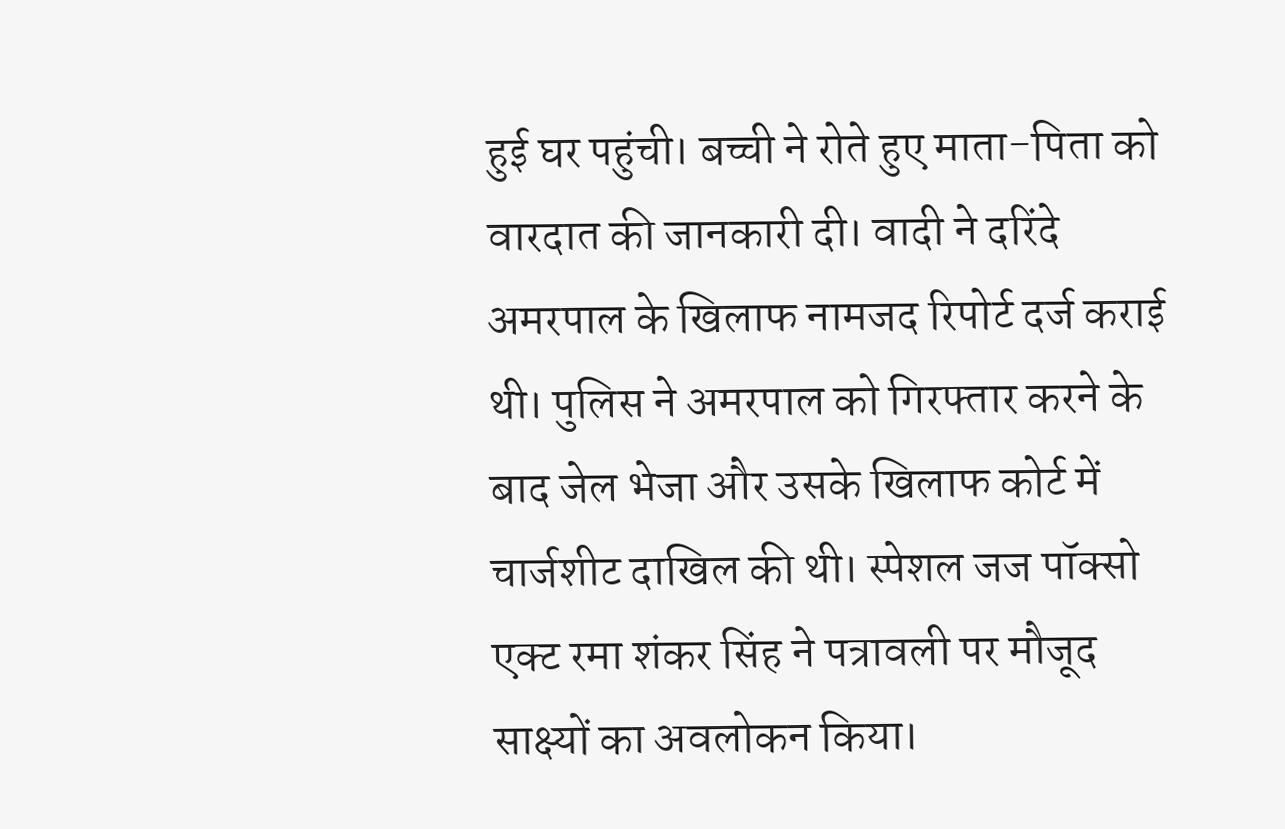हुई घर पहुंची। बच्ची ने रोते हुए माता-पिता को वारदात की जानकारी दी। वादी ने दरिंदे अमरपाल के खिलाफ नामजद रिपोर्ट दर्ज कराई थी। पुलिस ने अमरपाल को गिरफ्तार करने के बाद जेल भेजा और उसके खिलाफ कोर्ट में चार्जशीट दाखिल की थी। स्पेशल जज पॉक्सो एक्ट रमा शंकर सिंह ने पत्रावली पर मौजूद साक्ष्यों का अवलोकन किया।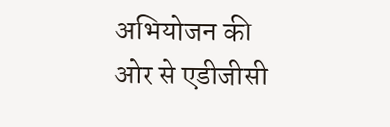अभियोजन की ओर से एडीजीसी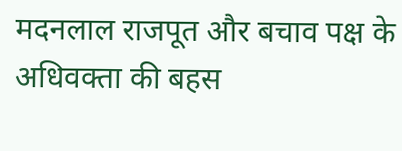मदनलाल राजपूत और बचाव पक्ष के अधिवक्ता की बहस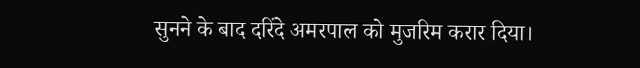सुनने के बाद दरिंदे अमरपाल को मुजरिम करार दिया।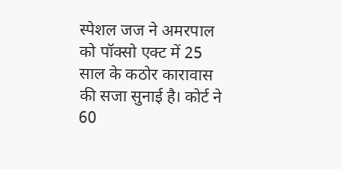स्पेशल जज ने अमरपाल को पॉक्सो एक्ट में 25 साल के कठोर कारावास की सजा सुनाई है। कोर्ट ने 60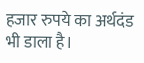हजार रुपये का अर्थदंड भी डाला है।